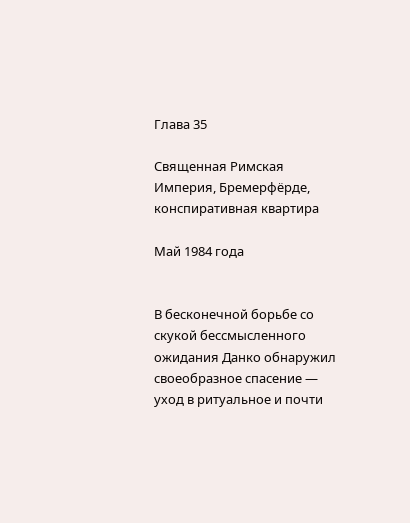Глава 35

Священная Римская Империя, Бремерфёрде, конспиративная квартира

Май 1984 года


В бесконечной борьбе со скукой бессмысленного ожидания Данко обнаружил своеобразное спасение — уход в ритуальное и почти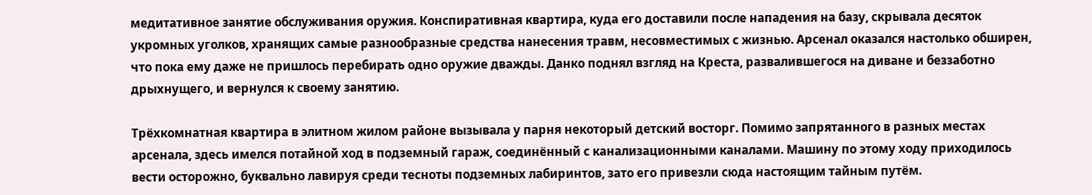медитативное занятие обслуживания оружия. Конспиративная квартира, куда его доставили после нападения на базу, скрывала десяток укромных уголков, хранящих самые разнообразные средства нанесения травм, несовместимых с жизнью. Арсенал оказался настолько обширен, что пока ему даже не пришлось перебирать одно оружие дважды. Данко поднял взгляд на Креста, развалившегося на диване и беззаботно дрыхнущего, и вернулся к своему занятию.

Трёхкомнатная квартира в элитном жилом районе вызывала у парня некоторый детский восторг. Помимо запрятанного в разных местах арсенала, здесь имелся потайной ход в подземный гараж, соединённый с канализационными каналами. Машину по этому ходу приходилось вести осторожно, буквально лавируя среди тесноты подземных лабиринтов, зато его привезли сюда настоящим тайным путём.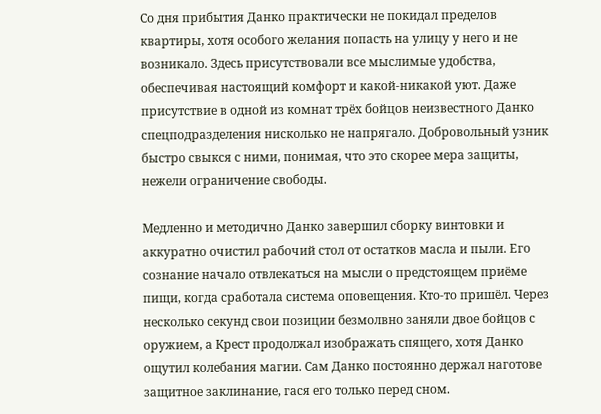Со дня прибытия Данко практически не покидал пределов квартиры, хотя особого желания попасть на улицу у него и не возникало. Здесь присутствовали все мыслимые удобства, обеспечивая настоящий комфорт и какой-никакой уют. Даже присутствие в одной из комнат трёх бойцов неизвестного Данко спецподразделения нисколько не напрягало. Добровольный узник быстро свыкся с ними, понимая, что это скорее мера защиты, нежели ограничение свободы.

Медленно и методично Данко завершил сборку винтовки и аккуратно очистил рабочий стол от остатков масла и пыли. Его сознание начало отвлекаться на мысли о предстоящем приёме пищи, когда сработала система оповещения. Кто-то пришёл. Через несколько секунд свои позиции безмолвно заняли двое бойцов с оружием, а Крест продолжал изображать спящего, хотя Данко ощутил колебания магии. Сам Данко постоянно держал наготове защитное заклинание, гася его только перед сном.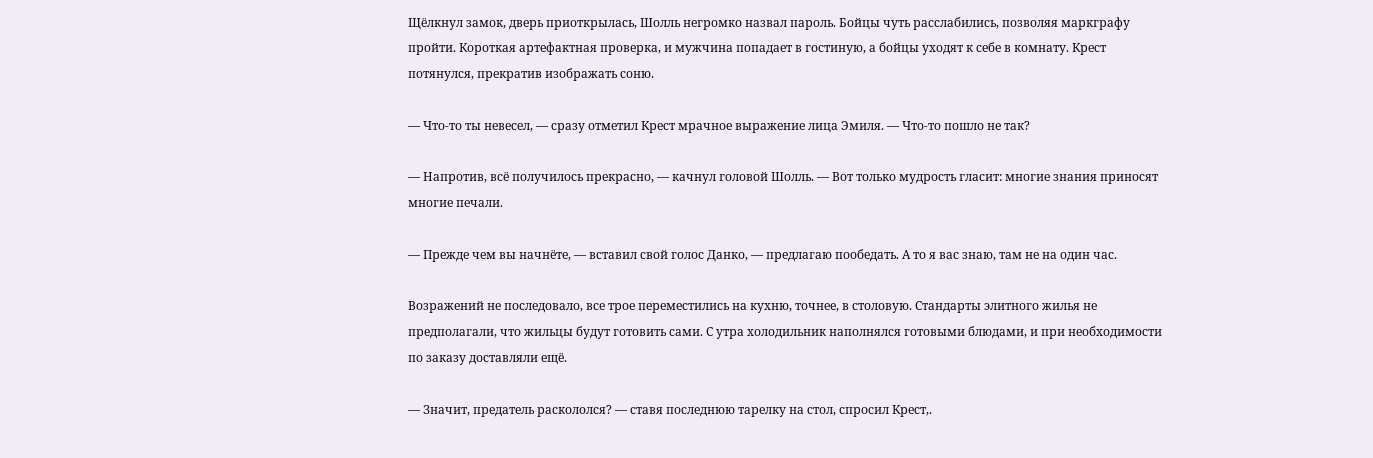Щёлкнул замок, дверь приоткрылась, Шолль негромко назвал пароль. Бойцы чуть расслабились, позволяя маркграфу пройти. Короткая артефактная проверка, и мужчина попадает в гостиную, а бойцы уходят к себе в комнату. Крест потянулся, прекратив изображать соню.

— Что-то ты невесел, — сразу отметил Крест мрачное выражение лица Эмиля. — Что-то пошло не так?

— Напротив, всё получилось прекрасно, — качнул головой Шолль. — Вот только мудрость гласит: многие знания приносят многие печали.

— Прежде чем вы начнёте, — вставил свой голос Данко, — предлагаю пообедать. А то я вас знаю, там не на один час.

Возражений не последовало, все трое переместились на кухню, точнее, в столовую. Стандарты элитного жилья не предполагали, что жильцы будут готовить сами. С утра холодильник наполнялся готовыми блюдами, и при необходимости по заказу доставляли ещё.

— Значит, предатель раскололся? — ставя последнюю тарелку на стол, спросил Крест,.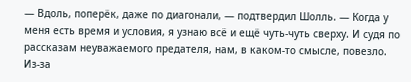— Вдоль, поперёк, даже по диагонали, — подтвердил Шолль. — Когда у меня есть время и условия, я узнаю всё и ещё чуть-чуть сверху. И судя по рассказам неуважаемого предателя, нам, в каком-то смысле, повезло. Из-за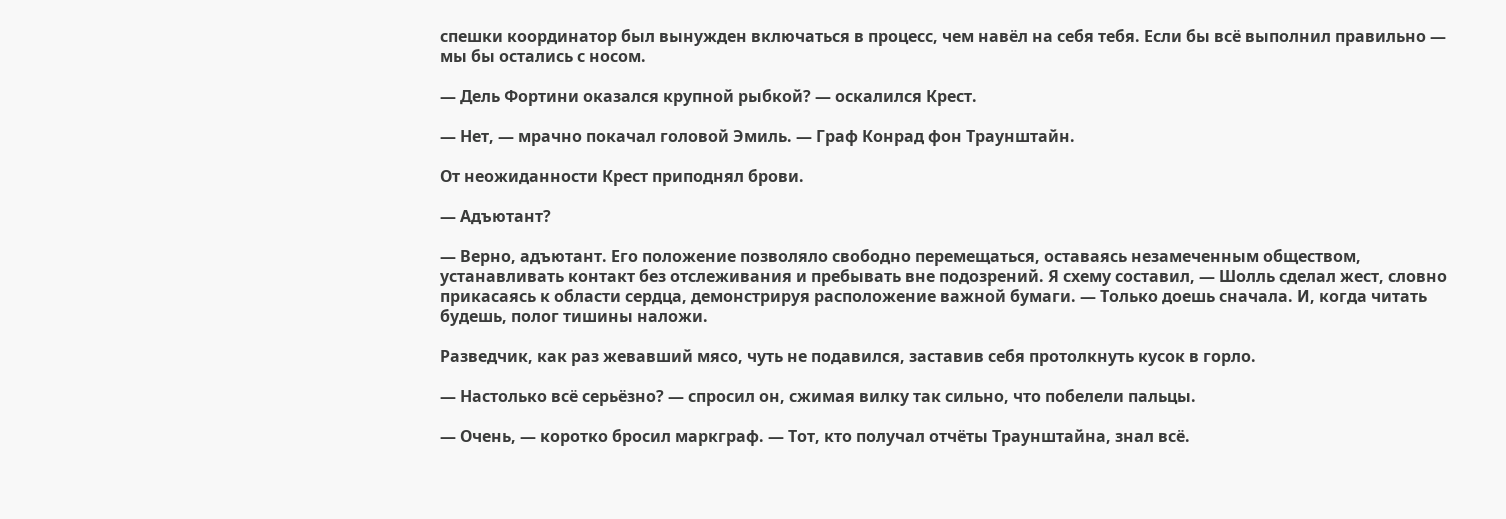спешки координатор был вынужден включаться в процесс, чем навёл на себя тебя. Если бы всё выполнил правильно — мы бы остались с носом.

— Дель Фортини оказался крупной рыбкой? — оскалился Крест.

— Нет, — мрачно покачал головой Эмиль. — Граф Конрад фон Траунштайн.

От неожиданности Крест приподнял брови.

— Адъютант?

— Верно, адъютант. Его положение позволяло свободно перемещаться, оставаясь незамеченным обществом, устанавливать контакт без отслеживания и пребывать вне подозрений. Я схему составил, — Шолль сделал жест, словно прикасаясь к области сердца, демонстрируя расположение важной бумаги. — Только доешь сначала. И, когда читать будешь, полог тишины наложи.

Разведчик, как раз жевавший мясо, чуть не подавился, заставив себя протолкнуть кусок в горло.

— Настолько всё серьёзно? — спросил он, сжимая вилку так сильно, что побелели пальцы.

— Очень, — коротко бросил маркграф. — Тот, кто получал отчёты Траунштайна, знал всё.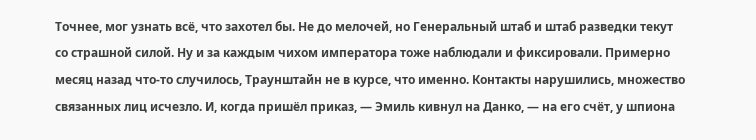Точнее, мог узнать всё, что захотел бы. Не до мелочей, но Генеральный штаб и штаб разведки текут со страшной силой. Ну и за каждым чихом императора тоже наблюдали и фиксировали. Примерно месяц назад что-то случилось, Траунштайн не в курсе, что именно. Контакты нарушились, множество связанных лиц исчезло. И, когда пришёл приказ, — Эмиль кивнул на Данко, — на его счёт, у шпиона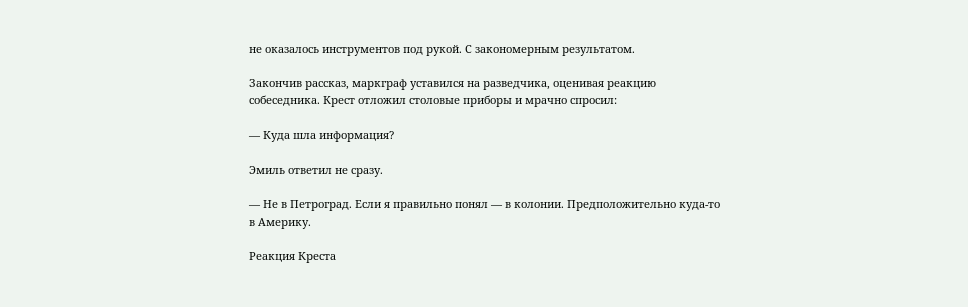не оказалось инструментов под рукой. С закономерным результатом.

Закончив рассказ, маркграф уставился на разведчика, оценивая реакцию собеседника. Крест отложил столовые приборы и мрачно спросил:

— Куда шла информация?

Эмиль ответил не сразу.

— Не в Петроград. Если я правильно понял — в колонии. Предположительно куда-то в Америку.

Реакция Креста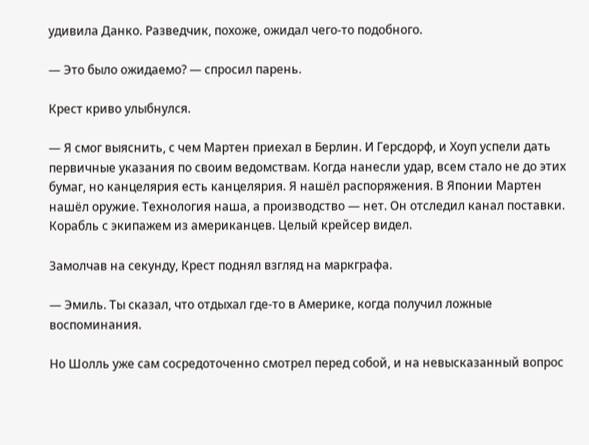удивила Данко. Разведчик, похоже, ожидал чего-то подобного.

— Это было ожидаемо? — спросил парень.

Крест криво улыбнулся.

— Я смог выяснить, с чем Мартен приехал в Берлин. И Герсдорф, и Хоуп успели дать первичные указания по своим ведомствам. Когда нанесли удар, всем стало не до этих бумаг, но канцелярия есть канцелярия. Я нашёл распоряжения. В Японии Мартен нашёл оружие. Технология наша, а производство — нет. Он отследил канал поставки. Корабль с экипажем из американцев. Целый крейсер видел.

Замолчав на секунду, Крест поднял взгляд на маркграфа.

— Эмиль. Ты сказал, что отдыхал где-то в Америке, когда получил ложные воспоминания.

Но Шолль уже сам сосредоточенно смотрел перед собой, и на невысказанный вопрос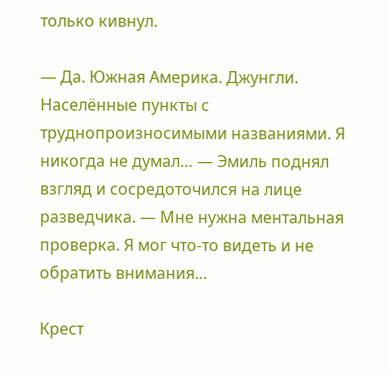только кивнул.

— Да. Южная Америка. Джунгли. Населённые пункты с труднопроизносимыми названиями. Я никогда не думал… — Эмиль поднял взгляд и сосредоточился на лице разведчика. — Мне нужна ментальная проверка. Я мог что-то видеть и не обратить внимания…

Крест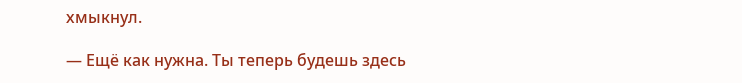хмыкнул.

— Ещё как нужна. Ты теперь будешь здесь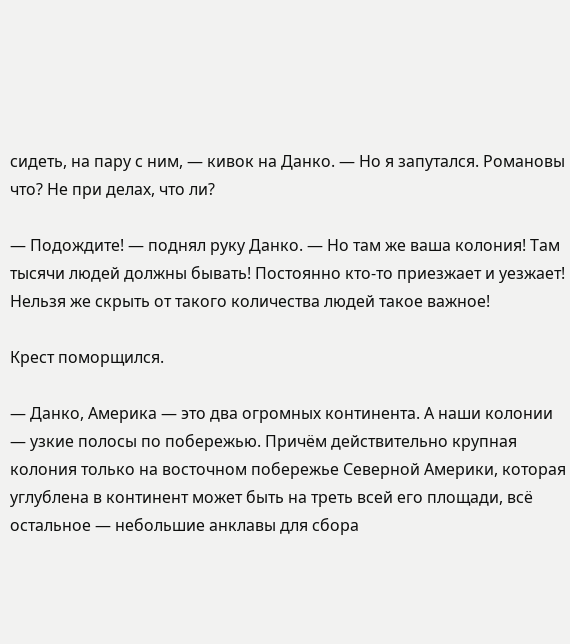сидеть, на пару с ним, — кивок на Данко. — Но я запутался. Романовы что? Не при делах, что ли?

— Подождите! — поднял руку Данко. — Но там же ваша колония! Там тысячи людей должны бывать! Постоянно кто-то приезжает и уезжает! Нельзя же скрыть от такого количества людей такое важное!

Крест поморщился.

— Данко, Америка — это два огромных континента. А наши колонии — узкие полосы по побережью. Причём действительно крупная колония только на восточном побережье Северной Америки, которая углублена в континент может быть на треть всей его площади, всё остальное — небольшие анклавы для сбора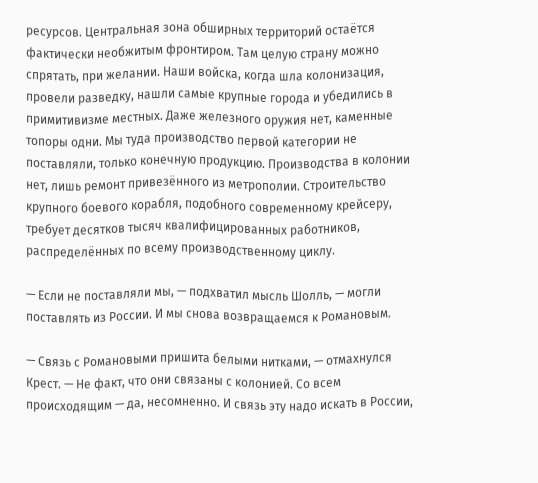ресурсов. Центральная зона обширных территорий остаётся фактически необжитым фронтиром. Там целую страну можно спрятать, при желании. Наши войска, когда шла колонизация, провели разведку, нашли самые крупные города и убедились в примитивизме местных. Даже железного оружия нет, каменные топоры одни. Мы туда производство первой категории не поставляли, только конечную продукцию. Производства в колонии нет, лишь ремонт привезённого из метрополии. Строительство крупного боевого корабля, подобного современному крейсеру, требует десятков тысяч квалифицированных работников, распределённых по всему производственному циклу.

— Если не поставляли мы, — подхватил мысль Шолль, — могли поставлять из России. И мы снова возвращаемся к Романовым.

— Связь с Романовыми пришита белыми нитками, — отмахнулся Крест. — Не факт, что они связаны с колонией. Со всем происходящим — да, несомненно. И связь эту надо искать в России,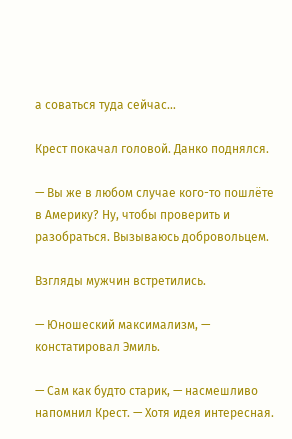а соваться туда сейчас…

Крест покачал головой. Данко поднялся.

— Вы же в любом случае кого-то пошлёте в Америку? Ну, чтобы проверить и разобраться. Вызываюсь добровольцем.

Взгляды мужчин встретились.

— Юношеский максимализм, — констатировал Эмиль.

— Сам как будто старик, — насмешливо напомнил Крест. — Хотя идея интересная.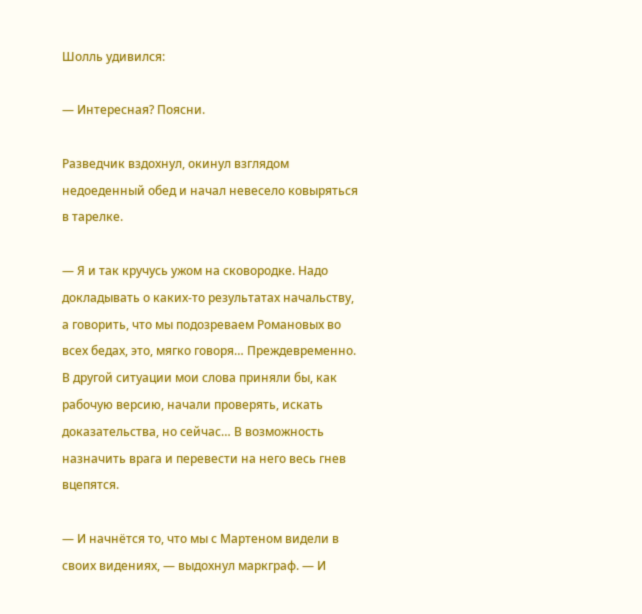Шолль удивился:

— Интересная? Поясни.

Разведчик вздохнул, окинул взглядом недоеденный обед и начал невесело ковыряться в тарелке.

— Я и так кручусь ужом на сковородке. Надо докладывать о каких-то результатах начальству, а говорить, что мы подозреваем Романовых во всех бедах, это, мягко говоря… Преждевременно. В другой ситуации мои слова приняли бы, как рабочую версию, начали проверять, искать доказательства, но сейчас… В возможность назначить врага и перевести на него весь гнев вцепятся.

— И начнётся то, что мы с Мартеном видели в своих видениях, — выдохнул маркграф. — И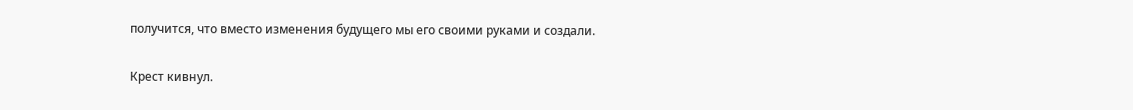получится, что вместо изменения будущего мы его своими руками и создали.

Крест кивнул.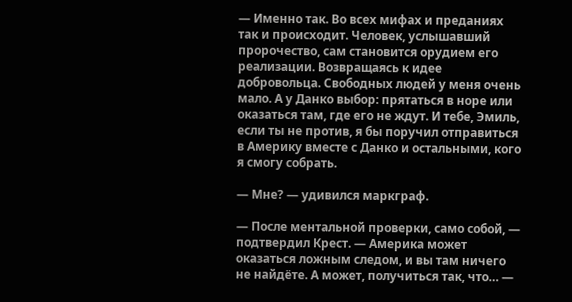— Именно так. Во всех мифах и преданиях так и происходит. Человек, услышавший пророчество, сам становится орудием его реализации. Возвращаясь к идее добровольца. Свободных людей у меня очень мало. А у Данко выбор: прятаться в норе или оказаться там, где его не ждут. И тебе, Эмиль, если ты не против, я бы поручил отправиться в Америку вместе с Данко и остальными, кого я смогу собрать.

— Мне? — удивился маркграф.

— После ментальной проверки, само собой, — подтвердил Крест. — Америка может оказаться ложным следом, и вы там ничего не найдёте. А может, получиться так, что… —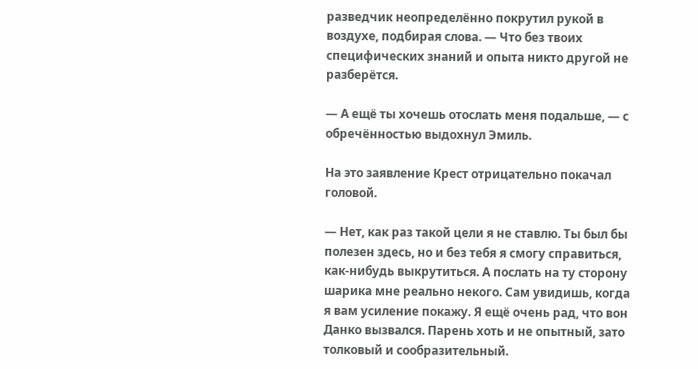разведчик неопределённо покрутил рукой в воздухе, подбирая слова. — Что без твоих специфических знаний и опыта никто другой не разберётся.

— А ещё ты хочешь отослать меня подальше, — с обречённостью выдохнул Эмиль.

На это заявление Крест отрицательно покачал головой.

— Нет, как раз такой цели я не ставлю. Ты был бы полезен здесь, но и без тебя я смогу справиться, как-нибудь выкрутиться. А послать на ту сторону шарика мне реально некого. Сам увидишь, когда я вам усиление покажу. Я ещё очень рад, что вон Данко вызвался. Парень хоть и не опытный, зато толковый и сообразительный.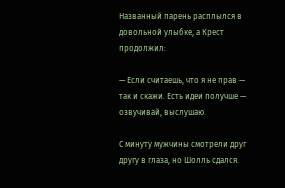Названный парень расплылся в довольной улыбке, а Крест продолжил:

— Если считаешь, что я не прав — так и скажи. Есть идеи получше — озвучивай, выслушаю.

С минуту мужчины смотрели друг другу в глаза, но Шолль сдался.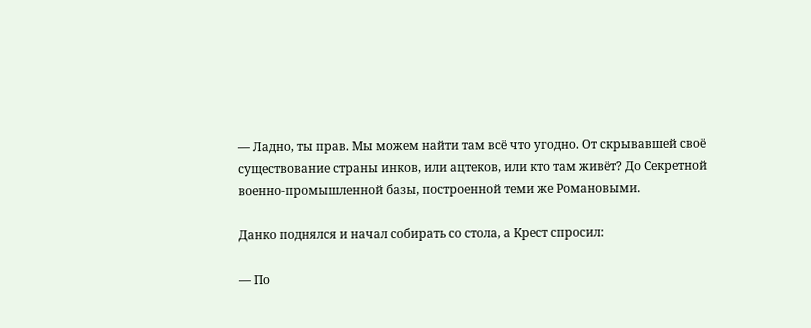— Ладно, ты прав. Мы можем найти там всё что угодно. От скрывавшей своё существование страны инков, или ацтеков, или кто там живёт? До Секретной военно-промышленной базы, построенной теми же Романовыми.

Данко поднялся и начал собирать со стола, а Крест спросил:

— По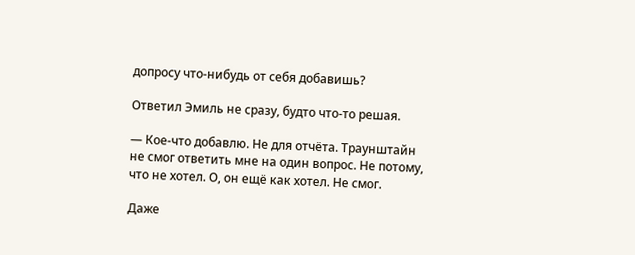допросу что-нибудь от себя добавишь?

Ответил Эмиль не сразу, будто что-то решая.

— Кое-что добавлю. Не для отчёта. Траунштайн не смог ответить мне на один вопрос. Не потому, что не хотел. О, он ещё как хотел. Не смог.

Даже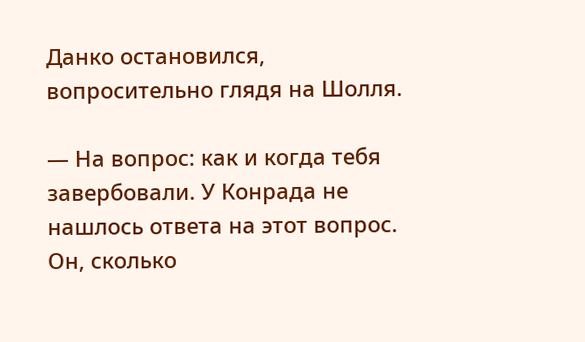Данко остановился, вопросительно глядя на Шолля.

— На вопрос: как и когда тебя завербовали. У Конрада не нашлось ответа на этот вопрос. Он, сколько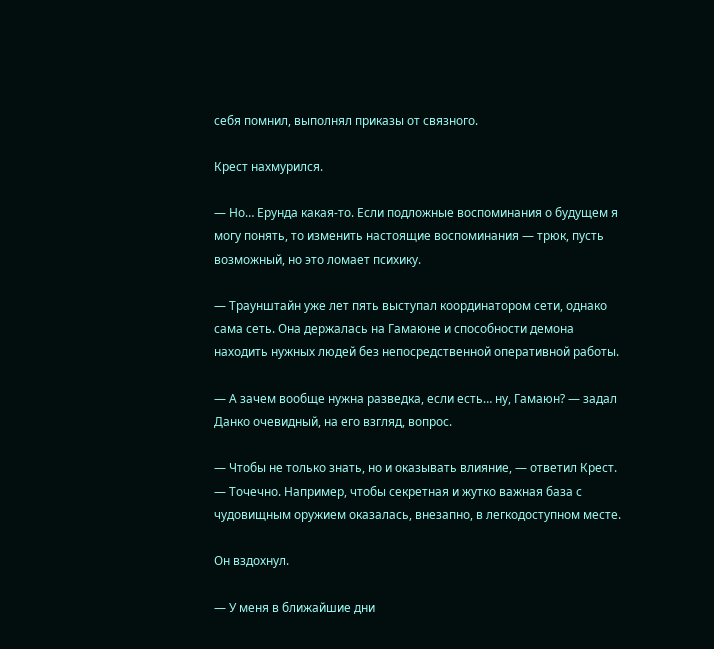себя помнил, выполнял приказы от связного.

Крест нахмурился.

— Но… Ерунда какая-то. Если подложные воспоминания о будущем я могу понять, то изменить настоящие воспоминания — трюк, пусть возможный, но это ломает психику.

— Траунштайн уже лет пять выступал координатором сети, однако сама сеть. Она держалась на Гамаюне и способности демона находить нужных людей без непосредственной оперативной работы.

— А зачем вообще нужна разведка, если есть… ну, Гамаюн? — задал Данко очевидный, на его взгляд, вопрос.

— Чтобы не только знать, но и оказывать влияние, — ответил Крест. — Точечно. Например, чтобы секретная и жутко важная база с чудовищным оружием оказалась, внезапно, в легкодоступном месте.

Он вздохнул.

— У меня в ближайшие дни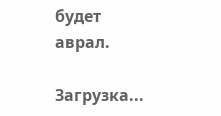будет аврал.

Загрузка...